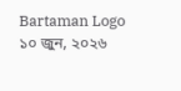Bartaman Logo
১০ জুন, ২০২৬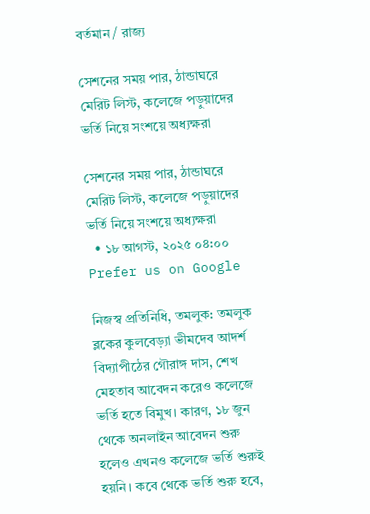বর্তমান / রাজ্য

সেশনের সময় পার, ঠান্ডাঘরে মেরিট লিস্ট, কলেজে পড়ুয়াদের ভর্তি নিয়ে সংশয়ে অধ্যক্ষরা

সেশনের সময় পার, ঠান্ডাঘরে মেরিট লিস্ট, কলেজে পড়ুয়াদের ভর্তি নিয়ে সংশয়ে অধ্যক্ষরা
  • ১৮ আগস্ট, ২০২৫ ০৪:০০
Prefer us on Google

নিজস্ব প্রতিনিধি, তমলুক: তমলুক ব্লকের কুলবেড়্যা ভীমদেব আদর্শ বিদ্যাপীঠের গৌরাঙ্গ দাস, শেখ মেহতাব আবেদন করেও কলেজে ভর্তি হতে বিমুখ। কারণ, ১৮ জুন থেকে অনলাইন আবেদন শুরু হলেও এখনও কলেজে ভর্তি শুরুই হয়নি। কবে থেকে ভর্তি শুরু হবে,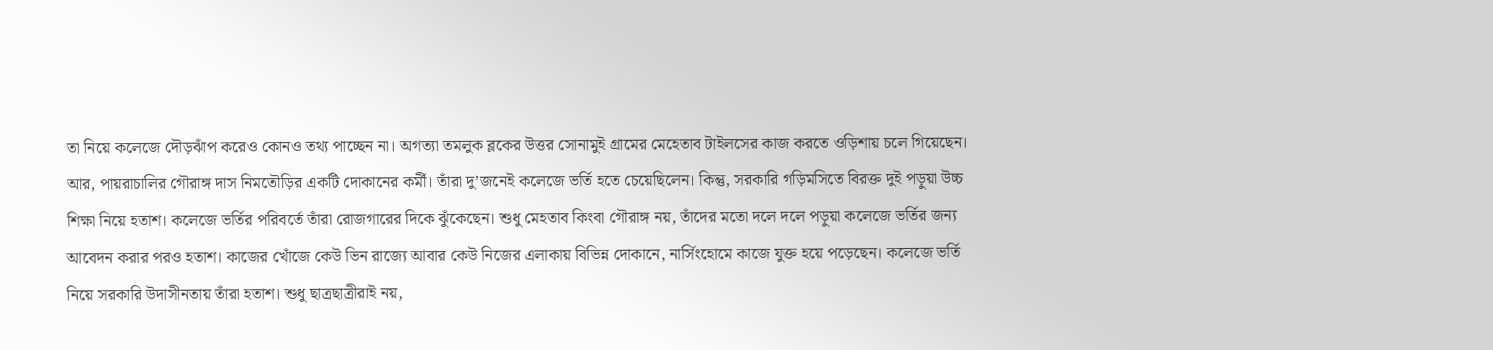তা নিয়ে কলেজে দৌড়ঝাঁপ করেও কোনও তথ্য পাচ্ছেন না। অগত্যা তমলুক ব্লকের উত্তর সোনামুই গ্রামের মেহেতাব টাইলসের কাজ করতে ওড়িশায় চলে গিয়েছেন। আর, পায়রাচালির গৌরাঙ্গ দাস নিমতৌড়ির একটি দোকানের কর্মী। তাঁরা দু’জনেই কলেজে ভর্তি হতে চেয়েছিলেন। কিন্তু, সরকারি গড়িমসিতে বিরক্ত দুই পড়ুয়া উচ্চ শিক্ষা নিয়ে হতাশ। কলেজে ভর্তির পরিবর্তে তাঁরা রোজগারের দিকে ঝুঁকেছেন। শুধু মেহতাব কিংবা গৌরাঙ্গ নয়, তাঁদের মতো দলে দলে পড়ুয়া কলেজে ভর্তির জন্য আবেদন করার পরও হতাশ। কাজের খোঁজে কেউ ভিন রাজ্যে আবার কেউ নিজের এলাকায় বিভিন্ন দোকানে, নার্সিংহোমে কাজে যুক্ত হয়ে পড়েছেন। কলেজে ভর্তি নিয়ে সরকারি উদাসীনতায় তাঁরা হতাশ। শুধু ছাত্রছাত্রীরাই নয়,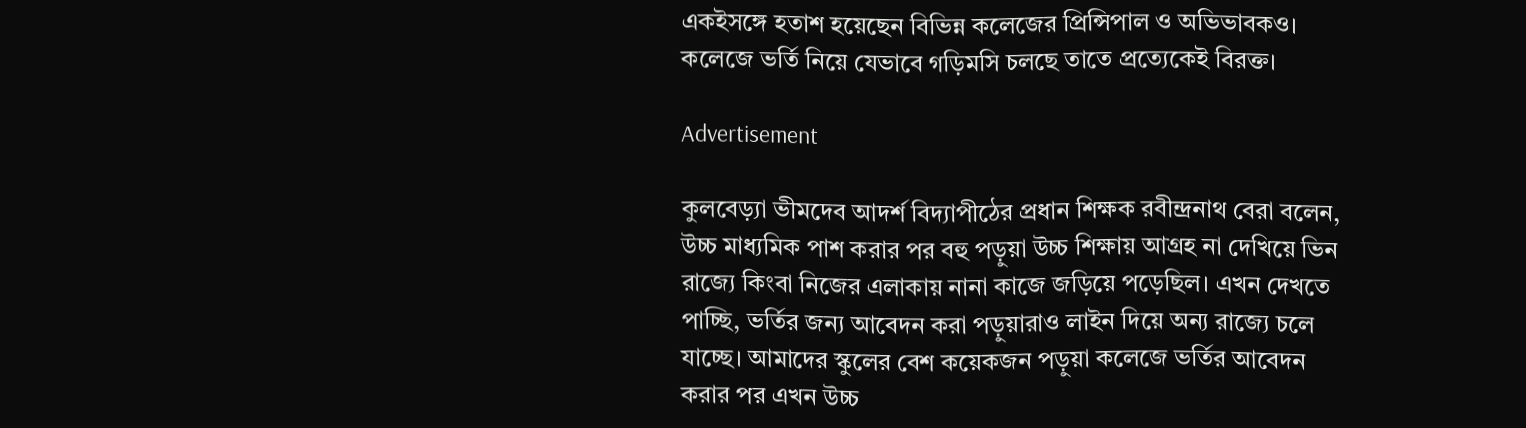একইসঙ্গে হতাশ হয়েছেন বিভিন্ন কলেজের প্রিন্সিপাল ও অভিভাবকও। কলেজে ভর্তি নিয়ে যেভাবে গড়িমসি চলছে তাতে প্রত্যেকেই বিরক্ত।

Advertisement

কুলবেড়্যা ভীমদেব আদর্শ বিদ্যাপীঠের প্রধান শিক্ষক রবীন্দ্রনাথ বেরা বলেন, উচ্চ মাধ্যমিক পাশ করার পর বহু পড়ুয়া উচ্চ শিক্ষায় আগ্রহ না দেখিয়ে ভিন রাজ্যে কিংবা নিজের এলাকায় নানা কাজে জড়িয়ে পড়েছিল। এখন দেখতে পাচ্ছি, ভর্তির জন্য আবেদন করা পড়ুয়ারাও লাইন দিয়ে অন্য রাজ্যে চলে যাচ্ছে। আমাদের স্কুলের বেশ কয়েকজন পড়ুয়া কলেজে ভর্তির আবেদন করার পর এখন উচ্চ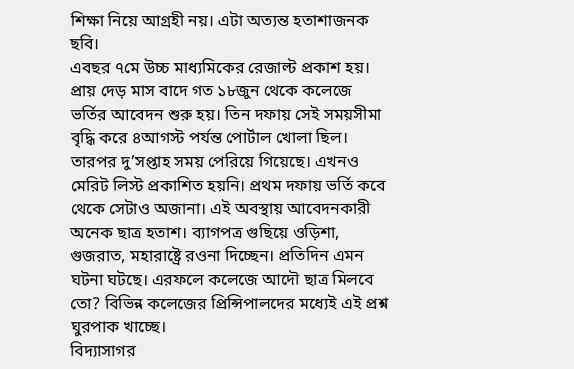শিক্ষা নিয়ে আগ্রহী নয়। এটা অত্যন্ত হতাশাজনক ছবি।
এবছর ৭মে উচ্চ মাধ্যমিকের রেজাল্ট প্রকাশ হয়। প্রায় দেড় মাস বাদে গত ১৮জুন থেকে কলেজে ভর্তির আবেদন শুরু হয়। তিন দফায় সেই সময়সীমা বৃদ্ধি করে ৪আগস্ট পর্যন্ত পোর্টাল খোলা ছিল। তারপর দু’সপ্তাহ সময় পেরিয়ে গিয়েছে। এখনও মেরিট লিস্ট প্রকাশিত হয়নি। প্রথম দফায় ভর্তি কবে থেকে সেটাও অজানা। এই অবস্থায় আবেদনকারী অনেক ছাত্র হতাশ। ব্যাগপত্র গুছিয়ে ওড়িশা, গুজরাত, মহারাষ্ট্রে রওনা দিচ্ছেন। প্রতিদিন এমন ঘটনা ঘটছে। এরফলে কলেজে আদৌ ছাত্র মিলবে তো? বিভিন্ন কলেজের প্রিন্সিপালদের মধ্যেই এই প্রশ্ন ঘুরপাক খাচ্ছে।
বিদ্যাসাগর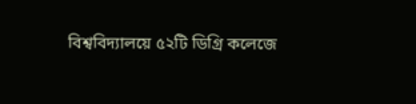বিশ্ববিদ্যালয়ে ৫২টি ডিগ্রি কলেজে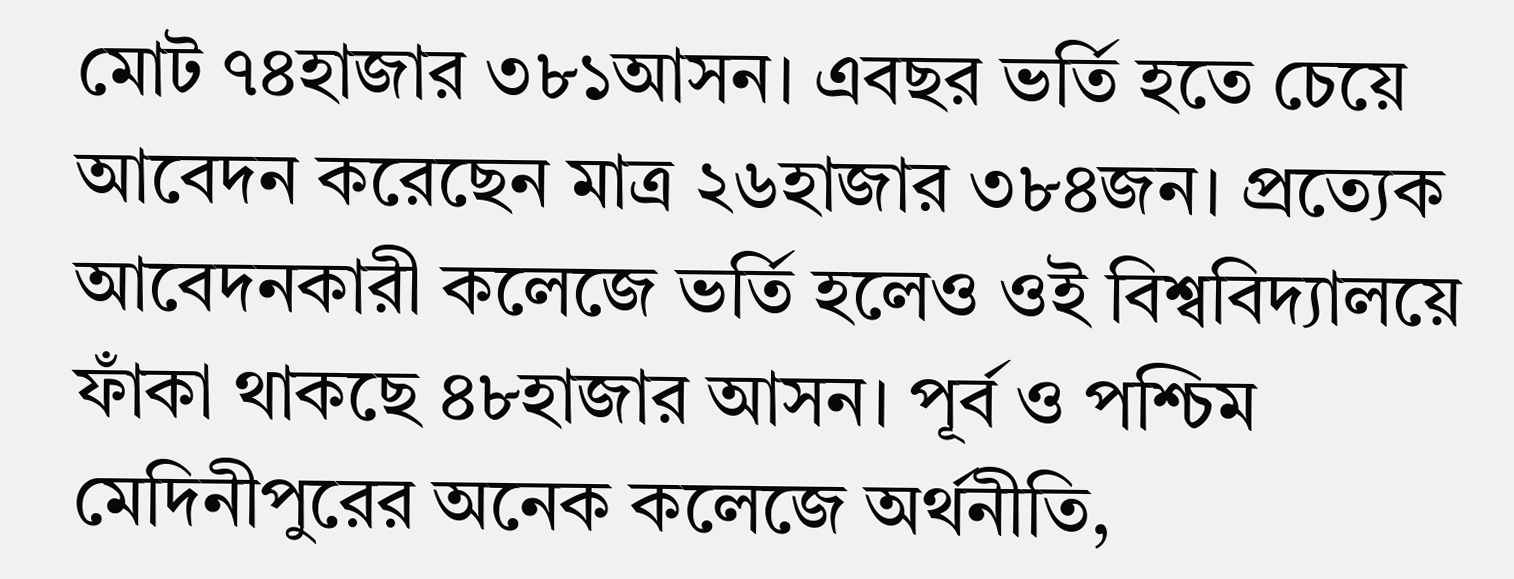মোট ৭৪হাজার ৩৮১আসন। এবছর ভর্তি হতে চেয়ে আবেদন করেছেন মাত্র ২৬হাজার ৩৮৪জন। প্রত্যেক আবেদনকারী কলেজে ভর্তি হলেও ওই বিশ্ববিদ্যালয়ে ফাঁকা থাকছে ৪৮হাজার আসন। পূর্ব ও পশ্চিম মেদিনীপুরের অনেক কলেজে অর্থনীতি,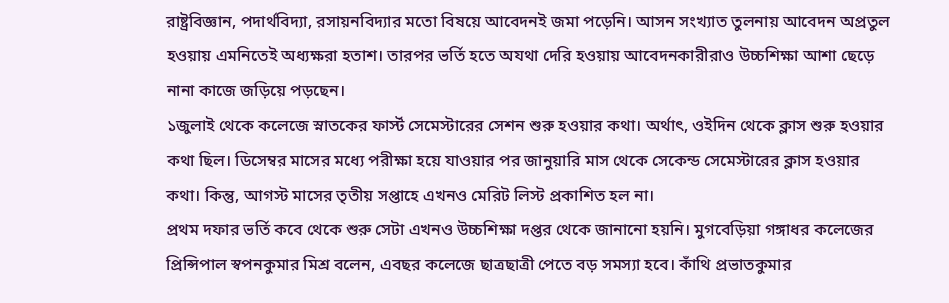রাষ্ট্রবিজ্ঞান, পদার্থবিদ্যা, রসায়নবিদ্যার মতো বিষয়ে আবেদনই জমা পড়েনি। আসন সংখ্যাত তুলনায় আবেদন অপ্রতুল হওয়ায় এমনিতেই অধ্যক্ষরা হতাশ। তারপর ভর্তি হতে অযথা দেরি হওয়ায় আবেদনকারীরাও উচ্চশিক্ষা আশা ছেড়ে নানা কাজে জড়িয়ে পড়ছেন।
১জুলাই থেকে কলেজে স্নাতকের ফার্স্ট সেমেস্টারের সেশন শুরু হওয়ার কথা। অর্থাৎ, ওইদিন থেকে ক্লাস শুরু হওয়ার কথা ছিল। ডিসেম্বর মাসের মধ্যে পরীক্ষা হয়ে যাওয়ার পর জানুয়ারি মাস থেকে সেকেন্ড সেমেস্টারের ক্লাস হওয়ার কথা। কিন্তু, আগস্ট মাসের তৃতীয় সপ্তাহে এখনও মেরিট লিস্ট প্রকাশিত হল না।
প্রথম দফার ভর্তি কবে থেকে শুরু সেটা এখনও উচ্চশিক্ষা দপ্তর থেকে জানানো হয়নি। মুগবেড়িয়া গঙ্গাধর কলেজের প্রিন্সিপাল স্বপনকুমার মিশ্র বলেন, এবছর কলেজে ছাত্রছাত্রী পেতে বড় সমস্যা হবে। কাঁথি প্রভাতকুমার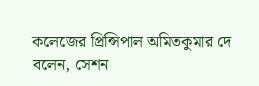কলেজের প্রিন্সিপাল অমিতকুমার দে বলেন, সেশন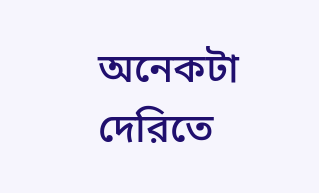অনেকটা দেরিতে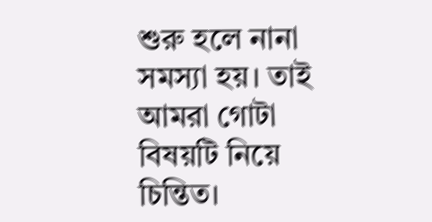শুরু হলে নানা সমস্যা হয়। তাই আমরা গোটা বিষয়টি নিয়ে চিন্তিত।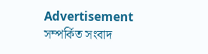Advertisement
সম্পর্কিত সংবাদ